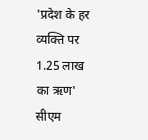'प्रदेश के हर व्यक्ति पर 1.25 लाख का ऋण'
सीएम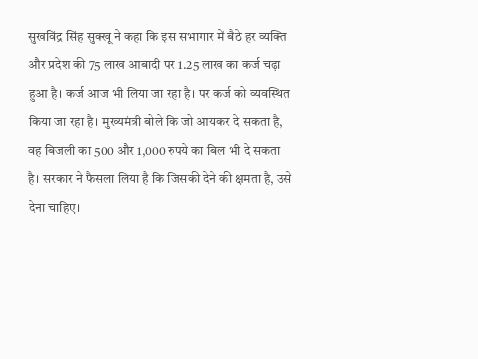सुखविंद्र सिंह सुक्खू ने कहा कि इस सभागार में बैठे हर व्यक्ति और प्रदेश की 75 लाख आबादी पर 1.25 लाख का कर्ज चढ़ा हुआ है। कर्ज आज भी लिया जा रहा है। पर कर्ज को व्यवस्थित किया जा रहा है। मुख्यमंत्री बोले कि जो आयकर दे सकता है, वह बिजली का 500 और 1,000 रुपये का बिल भी दे सकता है। सरकार ने फैसला लिया है कि जिसकी देने की क्षमता है, उसे देना चाहिए।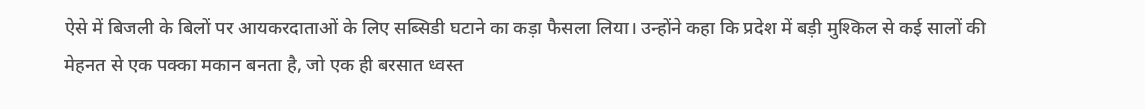ऐसे में बिजली के बिलों पर आयकरदाताओं के लिए सब्सिडी घटाने का कड़ा फैसला लिया। उन्होंने कहा कि प्रदेश में बड़ी मुश्किल से कई सालों की मेहनत से एक पक्का मकान बनता है, जो एक ही बरसात ध्वस्त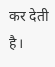कर देती है।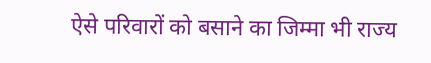ऐसे परिवारों को बसाने का जिम्मा भी राज्य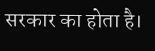सरकार का होता है।